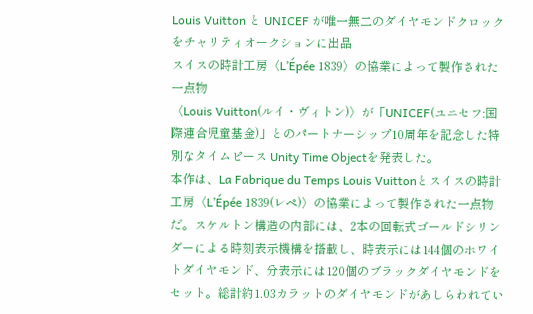Louis Vuitton と UNICEF が唯一無二のダイヤモンドクロックをチャリティオークションに出品
スイスの時計工房〈L’Épée 1839〉の協業によって製作された一点物
〈Louis Vuitton(ルイ・ヴィトン)〉が「UNICEF(ユニセフ:国際連合児童基金)」とのパートナーシップ10周年を記念した特別なタイムピース Unity Time Objectを発表した。
本作は、La Fabrique du Temps Louis Vuittonとスイスの時計工房〈L’Épée 1839(レペ)〉の協業によって製作された一点物だ。スケルトン構造の内部には、2本の回転式ゴールドシリンダーによる時刻表示機構を搭載し、時表示には144個のホワイトダイヤモンド、分表示には120個のブラックダイヤモンドをセット。総計約1.03カラットのダイヤモンドがあしらわれてい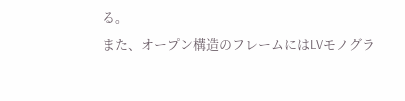る。
また、オープン構造のフレームにはLVモノグラ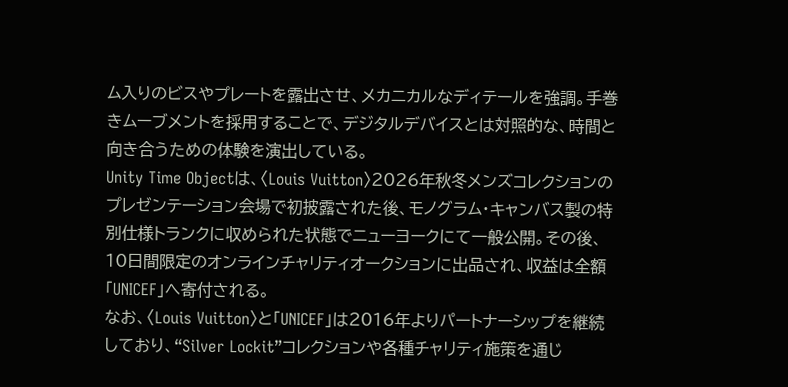ム入りのビスやプレートを露出させ、メカニカルなディテールを強調。手巻きムーブメントを採用することで、デジタルデバイスとは対照的な、時間と向き合うための体験を演出している。
Unity Time Objectは、〈Louis Vuitton〉2026年秋冬メンズコレクションのプレゼンテーション会場で初披露された後、モノグラム・キャンバス製の特別仕様トランクに収められた状態でニューヨークにて一般公開。その後、10日間限定のオンラインチャリティオークションに出品され、収益は全額「UNICEF」へ寄付される。
なお、〈Louis Vuitton〉と「UNICEF」は2016年よりパートナーシップを継続しており、“Silver Lockit”コレクションや各種チャリティ施策を通じ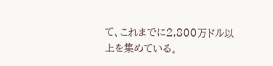て、これまでに2,800万ドル以上を集めている。